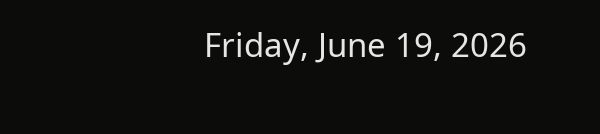Friday, June 19, 2026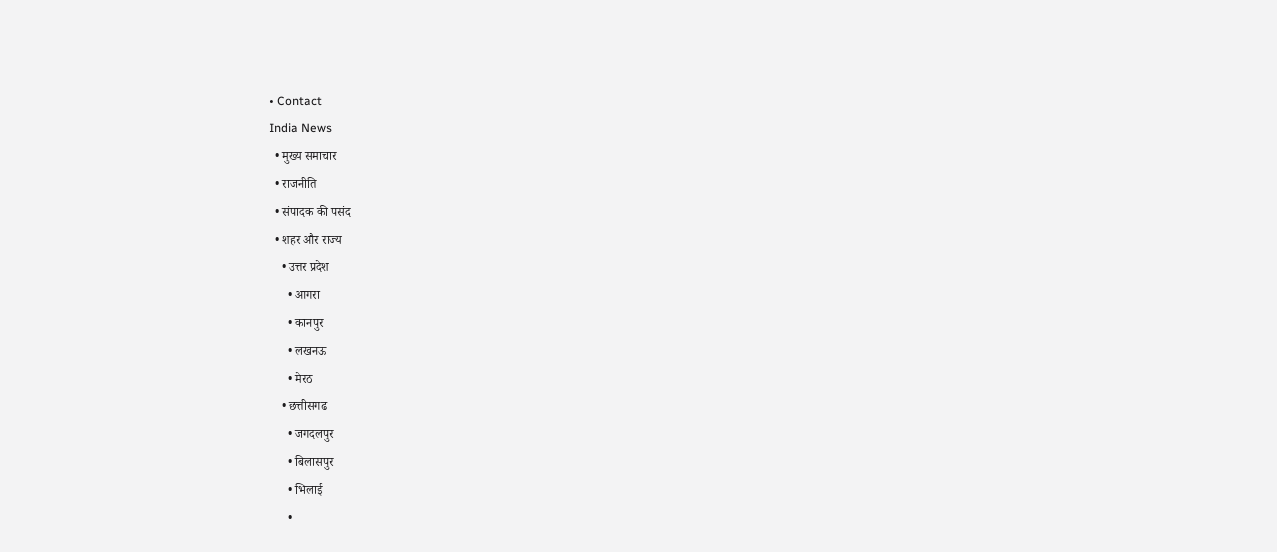• Contact
India News
  • मुख्य समाचार
  • राजनीति
  • संपादक की पसंद
  • शहर और राज्य
    • उत्तर प्रदेश
      • आगरा
      • कानपुर
      • लखनऊ
      • मेरठ
    • छत्तीसगढ
      • जगदलपुर
      • बिलासपुर
      • भिलाई
      •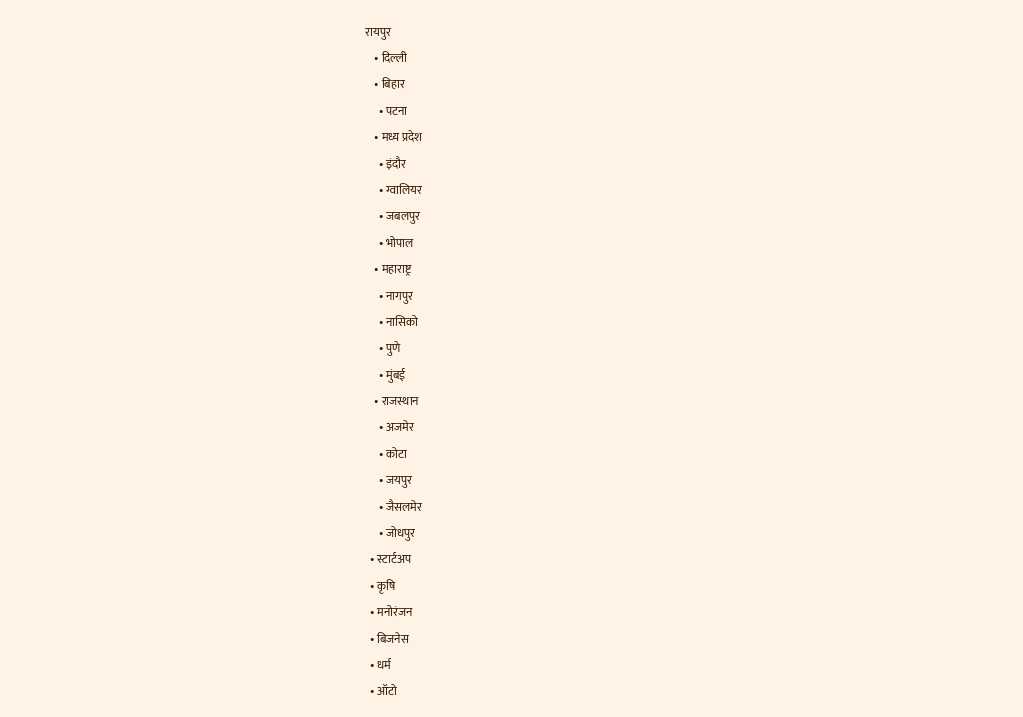रायपुर
    • दिल्ली
    • बिहार
      • पटना
    • मध्य प्रदेश
      • इंदौर
      • ग्वालियर
      • जबलपुर
      • भोपाल
    • महाराष्ट्र
      • नागपुर
      • नासिको
      • पुणे
      • मुंबई
    • राजस्थान
      • अजमेर
      • कोटा
      • जयपुर
      • जैसलमेर
      • जोधपुर
  • स्टार्टअप
  • कृषि
  • मनोरंजन
  • बिजनेस
  • धर्म
  • ऑटो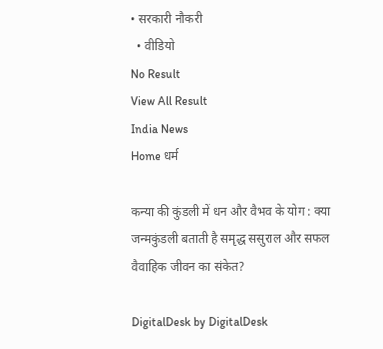• सरकारी नौकरी
  • वीडियो
No Result
View All Result
India News
Home धर्म

कन्या की कुंडली में धन और वैभव के योग : क्या जन्मकुंडली बताती है समृद्ध ससुराल और सफल वैवाहिक जीवन का संकेत?

DigitalDesk by DigitalDesk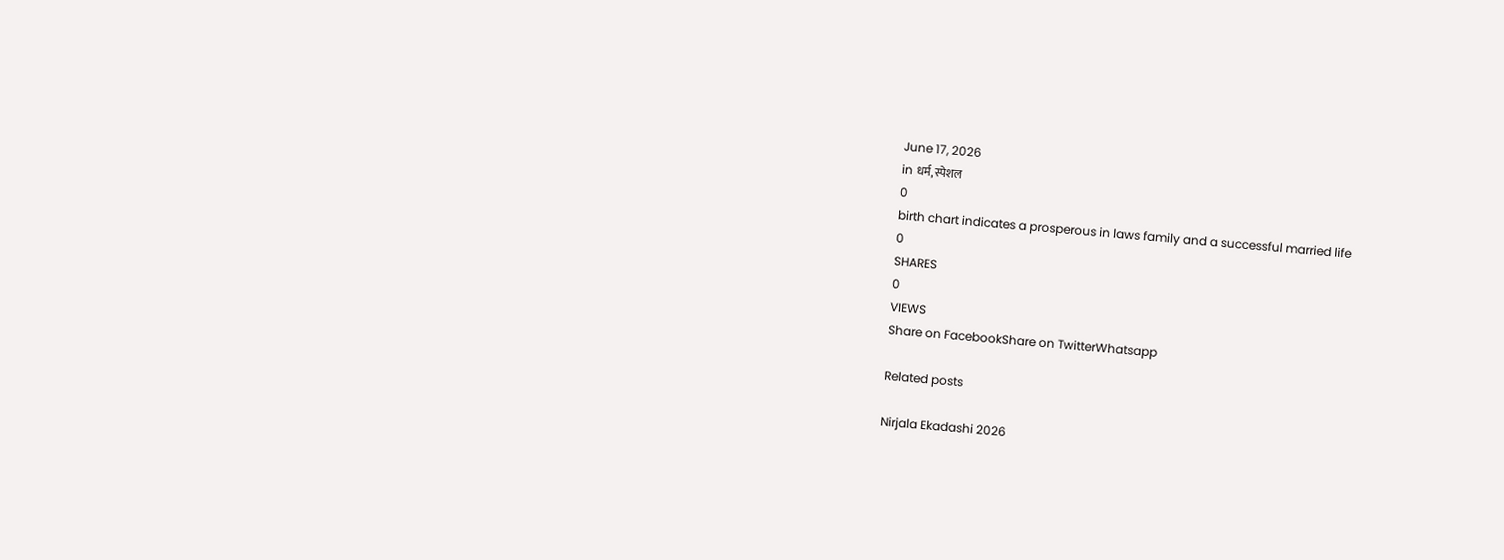June 17, 2026
in धर्म, स्पेशल
0
birth chart indicates a prosperous in laws family and a successful married life
0
SHARES
0
VIEWS
Share on FacebookShare on TwitterWhatsapp

Related posts

Nirjala Ekadashi 2026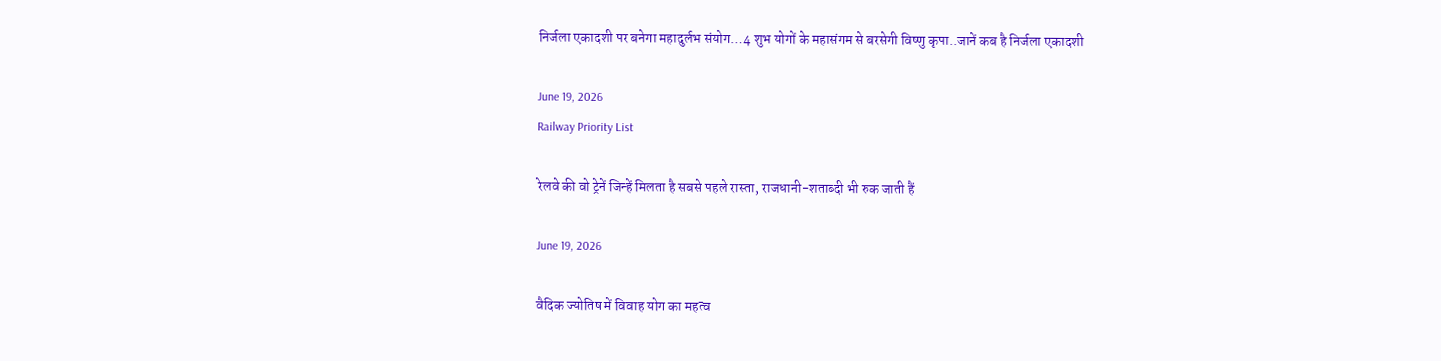निर्जला एकादशी पर बनेगा महादुर्लभ संयोग…4 शुभ योगों के महासंगम से बरसेगी विष्णु कृपा..जानें कब है निर्जला एकादशी

June 19, 2026
Railway Priority List

रेलवे की वो ट्रेनें जिन्हें मिलता है सबसे पहले रास्ता, राजधानी-शताब्दी भी रुक जाती हैं

June 19, 2026

वैदिक ज्योतिष में विवाह योग का महत्व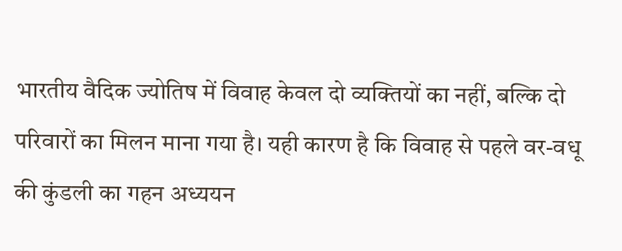भारतीय वैदिक ज्योतिष में विवाह केवल दो व्यक्तियों का नहीं, बल्कि दो परिवारों का मिलन माना गया है। यही कारण है कि विवाह से पहले वर-वधू की कुंडली का गहन अध्ययन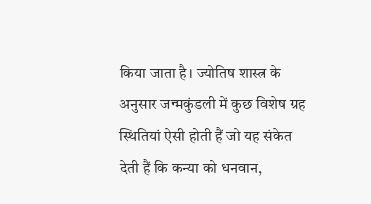किया जाता है। ज्योतिष शास्त्र के अनुसार जन्मकुंडली में कुछ विशेष ग्रह स्थितियां ऐसी होती हैं जो यह संकेत देती हैं कि कन्या को धनवान,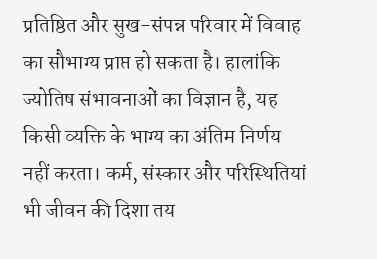प्रतिष्ठित और सुख-संपन्न परिवार में विवाह का सौभाग्य प्राप्त हो सकता है। हालांकि ज्योतिष संभावनाओं का विज्ञान है, यह किसी व्यक्ति के भाग्य का अंतिम निर्णय नहीं करता। कर्म, संस्कार और परिस्थितियां भी जीवन की दिशा तय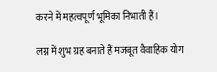करने में महत्वपूर्ण भूमिका निभाती हैं।

लग्न में शुभ ग्रह बनाते हैं मजबूत वैवाहिक योग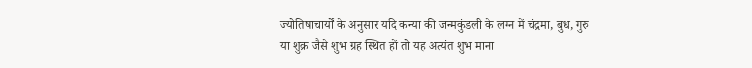ज्योतिषाचार्यों के अनुसार यदि कन्या की जन्मकुंडली के लग्न में चंद्रमा, बुध, गुरु या शुक्र जैसे शुभ ग्रह स्थित हों तो यह अत्यंत शुभ माना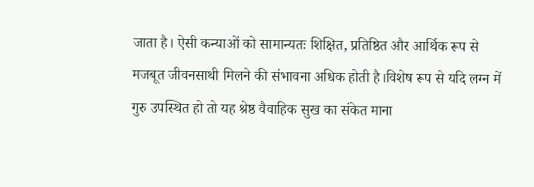जाता है। ऐसी कन्याओं को सामान्यतः शिक्षित, प्रतिष्ठित और आर्थिक रूप से मजबूत जीवनसाथी मिलने की संभावना अधिक होती है।विशेष रूप से यदि लग्न में गुरु उपस्थित हो तो यह श्रेष्ठ वैवाहिक सुख का संकेत माना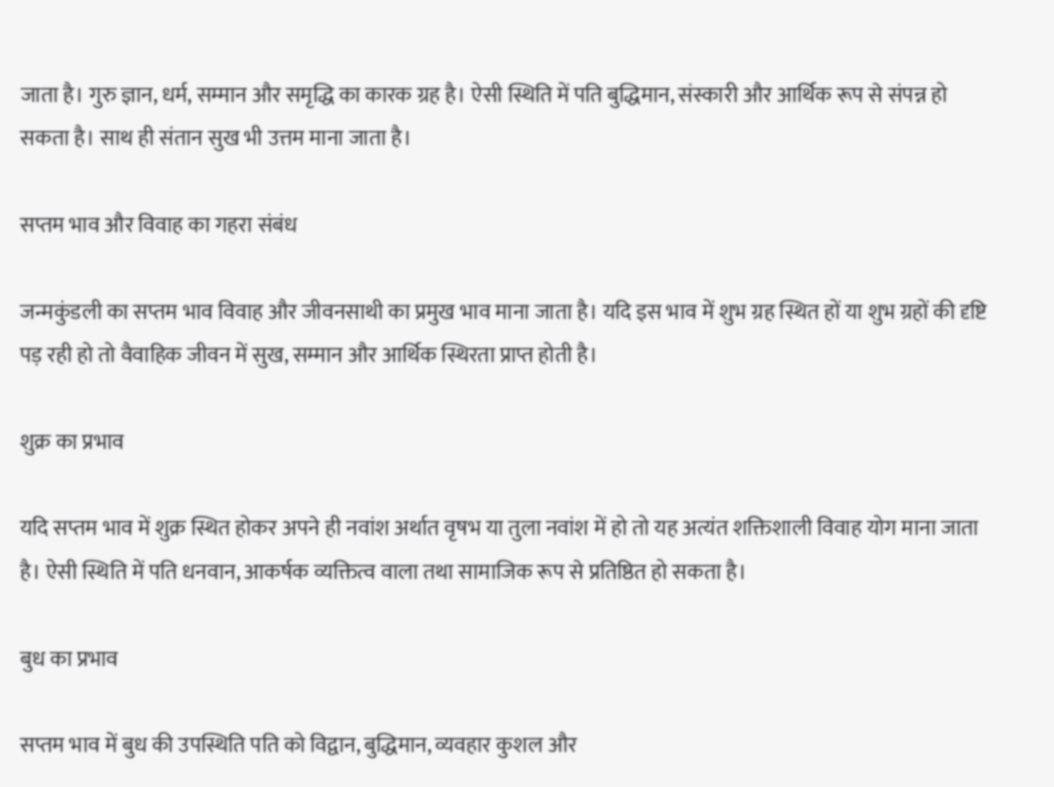जाता है। गुरु ज्ञान, धर्म, सम्मान और समृद्धि का कारक ग्रह है। ऐसी स्थिति में पति बुद्धिमान, संस्कारी और आर्थिक रूप से संपन्न हो सकता है। साथ ही संतान सुख भी उत्तम माना जाता है।

सप्तम भाव और विवाह का गहरा संबंध

जन्मकुंडली का सप्तम भाव विवाह और जीवनसाथी का प्रमुख भाव माना जाता है। यदि इस भाव में शुभ ग्रह स्थित हों या शुभ ग्रहों की दृष्टि पड़ रही हो तो वैवाहिक जीवन में सुख, सम्मान और आर्थिक स्थिरता प्राप्त होती है।

शुक्र का प्रभाव

यदि सप्तम भाव में शुक्र स्थित होकर अपने ही नवांश अर्थात वृषभ या तुला नवांश में हो तो यह अत्यंत शक्तिशाली विवाह योग माना जाता है। ऐसी स्थिति में पति धनवान, आकर्षक व्यक्तित्व वाला तथा सामाजिक रूप से प्रतिष्ठित हो सकता है।

बुध का प्रभाव

सप्तम भाव में बुध की उपस्थिति पति को विद्वान, बुद्धिमान, व्यवहार कुशल और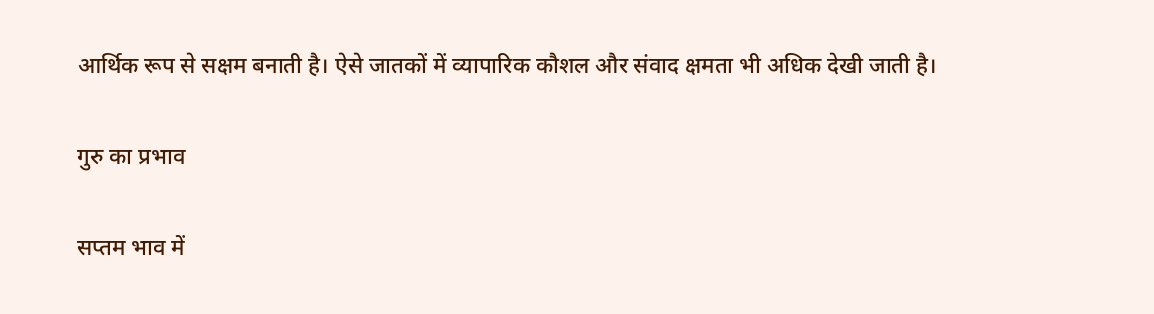आर्थिक रूप से सक्षम बनाती है। ऐसे जातकों में व्यापारिक कौशल और संवाद क्षमता भी अधिक देखी जाती है।

गुरु का प्रभाव

सप्तम भाव में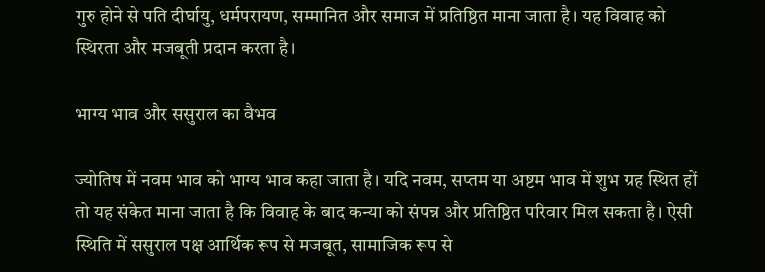गुरु होने से पति दीर्घायु, धर्मपरायण, सम्मानित और समाज में प्रतिष्ठित माना जाता है। यह विवाह को स्थिरता और मजबूती प्रदान करता है।

भाग्य भाव और ससुराल का वैभव

ज्योतिष में नवम भाव को भाग्य भाव कहा जाता है। यदि नवम, सप्तम या अष्टम भाव में शुभ ग्रह स्थित हों तो यह संकेत माना जाता है कि विवाह के बाद कन्या को संपन्न और प्रतिष्ठित परिवार मिल सकता है। ऐसी स्थिति में ससुराल पक्ष आर्थिक रूप से मजबूत, सामाजिक रूप से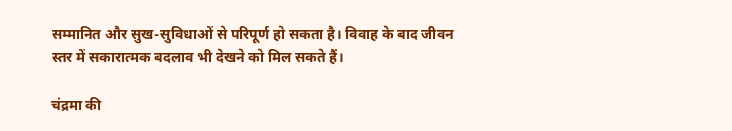सम्मानित और सुख-सुविधाओं से परिपूर्ण हो सकता है। विवाह के बाद जीवन स्तर में सकारात्मक बदलाव भी देखने को मिल सकते हैं।

चंद्रमा की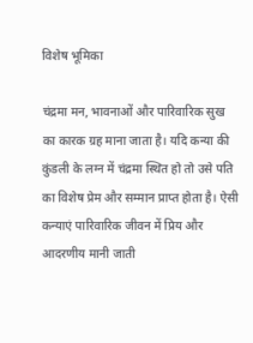विशेष भूमिका

चंद्रमा मन, भावनाओं और पारिवारिक सुख का कारक ग्रह माना जाता है। यदि कन्या की कुंडली के लग्न में चंद्रमा स्थित हो तो उसे पति का विशेष प्रेम और सम्मान प्राप्त होता है। ऐसी कन्याएं पारिवारिक जीवन में प्रिय और आदरणीय मानी जाती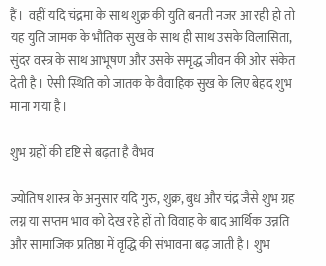हैं।  वहीं यदि चंद्रमा के साथ शुक्र की युति बनती नजर आ रही हो तो यह युति जामक के भौतिक सुख के साथ ही साथ उसके विलासिता, सुंदर वस्त्र के साथ आभूषण और उसके समृद्ध जीवन की ओर संकेत देती है। ऐसी स्थिति को जातक के वैवाहिक सुख के लिए बेहद शुभ माना गया है।

शुभ ग्रहों की दृष्टि से बढ़ता है वैभव

ज्योतिष शास्त्र के अनुसार यदि गुरु, शुक्र, बुध और चंद्र जैसे शुभ ग्रह लग्न या सप्तम भाव को देख रहे हों तो विवाह के बाद आर्थिक उन्नति और सामाजिक प्रतिष्ठा में वृद्धि की संभावना बढ़ जाती है। शुभ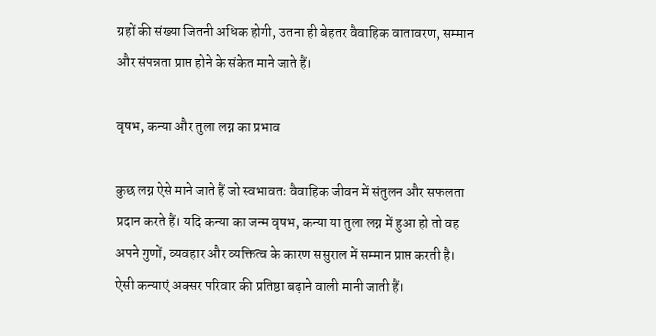ग्रहों की संख्या जितनी अधिक होगी, उतना ही बेहतर वैवाहिक वातावरण, सम्मान और संपन्नता प्राप्त होने के संकेत माने जाते हैं।

वृषभ, कन्या और तुला लग्न का प्रभाव

कुछ लग्न ऐसे माने जाते हैं जो स्वभावतः वैवाहिक जीवन में संतुलन और सफलता प्रदान करते हैं। यदि कन्या का जन्म वृषभ, कन्या या तुला लग्न में हुआ हो तो वह अपने गुणों, व्यवहार और व्यक्तित्व के कारण ससुराल में सम्मान प्राप्त करती है। ऐसी कन्याएं अक्सर परिवार की प्रतिष्ठा बढ़ाने वाली मानी जाती हैं।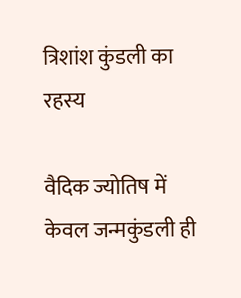त्रिशांश कुंडली का रहस्य

वैदिक ज्योतिष में केवल जन्मकुंडली ही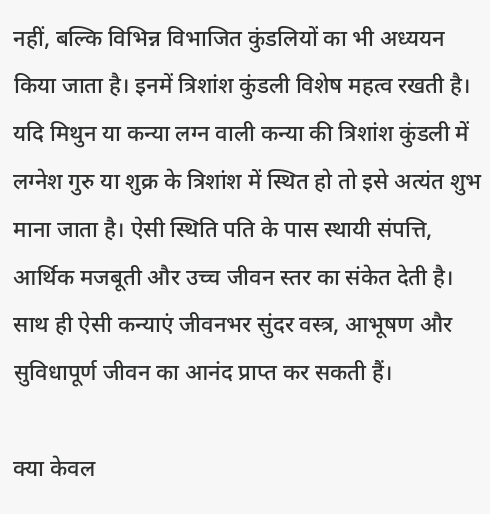नहीं, बल्कि विभिन्न विभाजित कुंडलियों का भी अध्ययन किया जाता है। इनमें त्रिशांश कुंडली विशेष महत्व रखती है। यदि मिथुन या कन्या लग्न वाली कन्या की त्रिशांश कुंडली में लग्नेश गुरु या शुक्र के त्रिशांश में स्थित हो तो इसे अत्यंत शुभ माना जाता है। ऐसी स्थिति पति के पास स्थायी संपत्ति, आर्थिक मजबूती और उच्च जीवन स्तर का संकेत देती है। साथ ही ऐसी कन्याएं जीवनभर सुंदर वस्त्र, आभूषण और सुविधापूर्ण जीवन का आनंद प्राप्त कर सकती हैं।

क्या केवल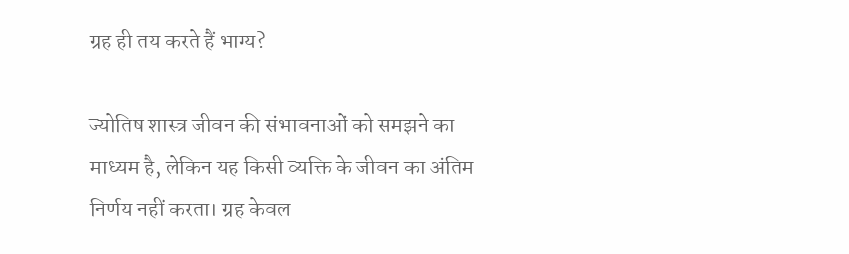ग्रह ही तय करते हैं भाग्य?

ज्योतिष शास्त्र जीवन की संभावनाओं को समझने का माध्यम है, लेकिन यह किसी व्यक्ति के जीवन का अंतिम निर्णय नहीं करता। ग्रह केवल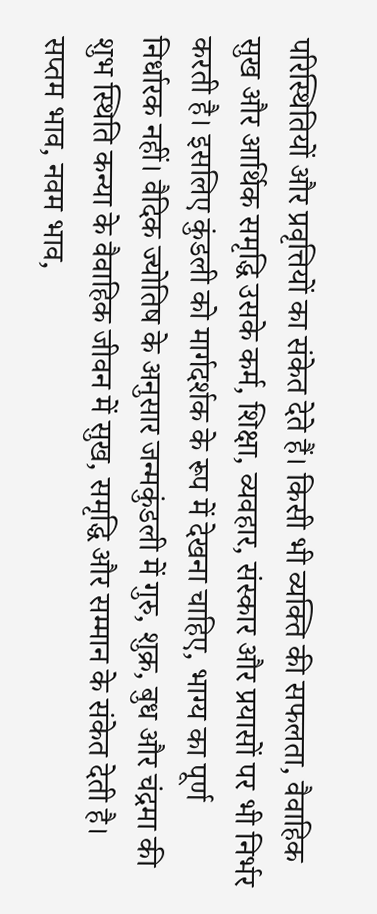परिस्थितियों और प्रवृत्तियों का संकेत देते हैं। किसी भी व्यक्ति की सफलता, वैवाहिक सुख और आर्थिक समृद्धि उसके कर्म, शिक्षा, व्यवहार, संस्कार और प्रयासों पर भी निर्भर करती है। इसलिए कुंडली को मार्गदर्शक के रूप में देखना चाहिए, भाग्य का पूर्ण निर्धारक नहीं। वैदिक ज्योतिष के अनुसार जन्मकुंडली में गुरु, शुक्र, बुध और चंद्रमा की शुभ स्थिति कन्या के वैवाहिक जीवन में सुख, समृद्धि और सम्मान के संकेत देती है। सप्तम भाव, नवम भाव,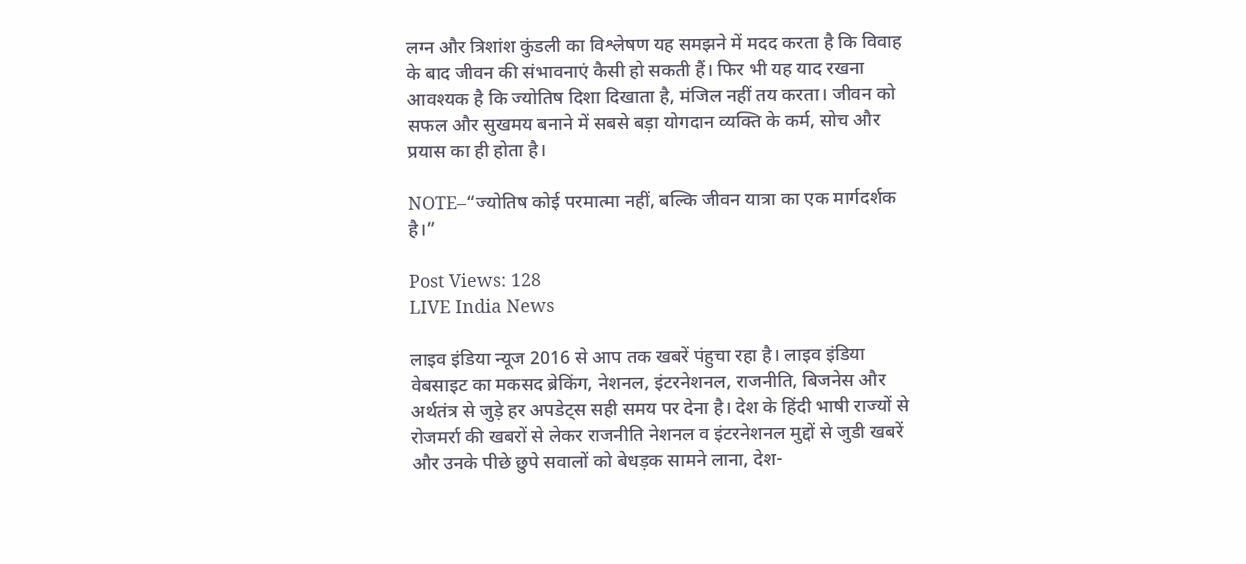लग्न और त्रिशांश कुंडली का विश्लेषण यह समझने में मदद करता है कि विवाह के बाद जीवन की संभावनाएं कैसी हो सकती हैं। फिर भी यह याद रखना आवश्यक है कि ज्योतिष दिशा दिखाता है, मंजिल नहीं तय करता। जीवन को सफल और सुखमय बनाने में सबसे बड़ा योगदान व्यक्ति के कर्म, सोच और प्रयास का ही होता है।

NOTE–“ज्योतिष कोई परमात्मा नहीं, बल्कि जीवन यात्रा का एक मार्गदर्शक है।”

Post Views: 128
LIVE India News

लाइव इंडिया न्यूज 2016 से आप तक खबरें पंहुचा रहा है। लाइव इंडिया वेबसाइट का मकसद ब्रेकिंग, नेशनल, इंटरनेशनल, राजनीति, बिजनेस और अर्थतंत्र से जुड़े हर अपडेट्स सही समय पर देना है। देश के हिंदी भाषी राज्यों से रोजमर्रा की खबरों से लेकर राजनीति नेशनल व इंटरनेशनल मुद्दों से जुडी खबरें और उनके पीछे छुपे सवालों को बेधड़क सामने लाना, देश-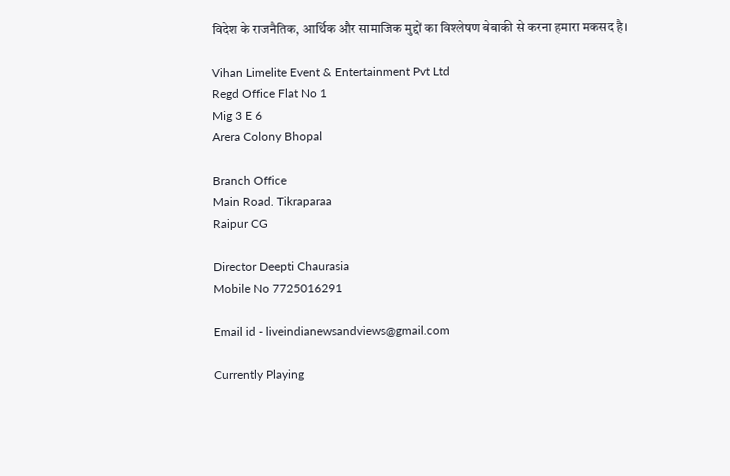विदेश के राजनैतिक, आर्थिक और सामाजिक मुद्दों का विश्लेषण बेबाकी से करना हमारा मकसद है।

Vihan Limelite Event & Entertainment Pvt Ltd
Regd Office Flat No 1
Mig 3 E 6
Arera Colony Bhopal

Branch Office
Main Road. Tikraparaa
Raipur CG

Director Deepti Chaurasia
Mobile No 7725016291

Email id - liveindianewsandviews@gmail.com

Currently Playing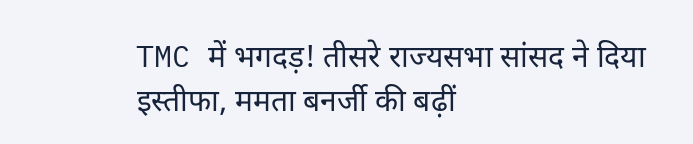TMC में भगदड़! तीसरे राज्यसभा सांसद ने दिया इस्तीफा, ममता बनर्जी की बढ़ीं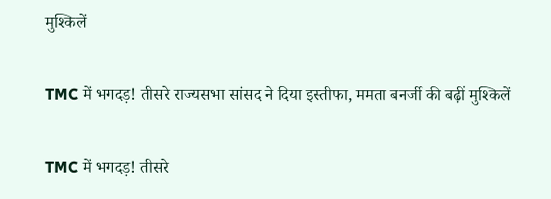मुश्किलें

TMC में भगदड़! तीसरे राज्यसभा सांसद ने दिया इस्तीफा, ममता बनर्जी की बढ़ीं मुश्किलें

TMC में भगदड़! तीसरे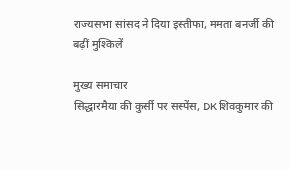राज्यसभा सांसद ने दिया इस्तीफा, ममता बनर्जी की बढ़ीं मुश्किलें

मुख्य समाचार
सिद्धारमैया की कुर्सी पर सस्पेंस, DK शिवकुमार की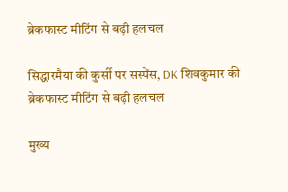ब्रेकफास्ट मीटिंग से बढ़ी हलचल

सिद्धारमैया की कुर्सी पर सस्पेंस, DK शिवकुमार की ब्रेकफास्ट मीटिंग से बढ़ी हलचल

मुख्य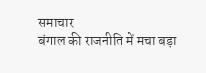समाचार
बंगाल की राजनीति में मचा बड़ा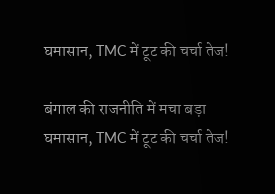घमासान, TMC में टूट की चर्चा तेज!

बंगाल की राजनीति में मचा बड़ा घमासान, TMC में टूट की चर्चा तेज!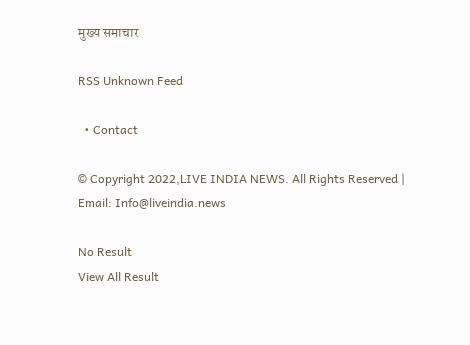मुख्य समाचार

RSS Unknown Feed

  • Contact

© Copyright 2022,LIVE INDIA NEWS. All Rights Reserved | Email: Info@liveindia.news

No Result
View All Result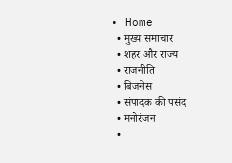• Home
  • मुख्य समाचार
  • शहर और राज्य
  • राजनीति
  • बिजनेस
  • संपादक की पसंद
  • मनोरंजन
  •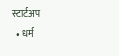स्टार्टअप
  • धर्म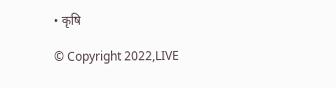• कृषि

© Copyright 2022,LIVE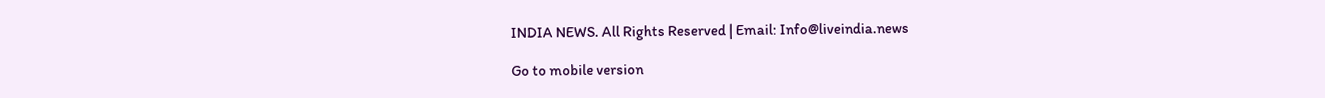INDIA NEWS. All Rights Reserved | Email: Info@liveindia.news

Go to mobile version